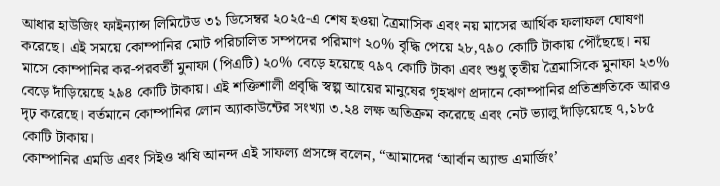আধার হাউজিং ফাইন্যান্স লিমিটেড ৩১ ডিসেম্বর ২০২৫-এ শেষ হওয়া ত্রৈমাসিক এবং নয় মাসের আর্থিক ফলাফল ঘোষণা করেছে। এই সময়ে কোম্পানির মোট পরিচালিত সম্পদের পরিমাণ ২০% বৃদ্ধি পেয়ে ২৮,৭৯০ কোটি টাকায় পৌঁছেছে। নয় মাসে কোম্পানির কর-পরবর্তী মুনাফা (পিএটি) ২০% বেড়ে হয়েছে ৭৯৭ কোটি টাকা এবং শুধু তৃতীয় ত্রৈমাসিকে মুনাফা ২৩% বেড়ে দাঁড়িয়েছে ২৯৪ কোটি টাকায়। এই শক্তিশালী প্রবৃদ্ধি স্বল্প আয়ের মানুষের গৃহঋণ প্রদানে কোম্পানির প্রতিশ্রুতিকে আরও দৃঢ় করেছে। বর্তমানে কোম্পানির লোন অ্যাকাউন্টের সংখ্যা ৩.২৪ লক্ষ অতিক্রম করেছে এবং নেট ভ্যালু দাঁড়িয়েছে ৭,১৮৫ কোটি টাকায়।
কোম্পানির এমডি এবং সিইও ঋষি আনন্দ এই সাফল্য প্রসঙ্গে বলেন, “আমাদের ‘আর্বান অ্যান্ড এমার্জিং’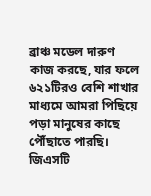ব্রাঞ্চ মডেল দারুণ কাজ করছে, যার ফলে ৬২১টিরও বেশি শাখার মাধ্যমে আমরা পিছিয়ে পড়া মানুষের কাছে পৌঁছাতে পারছি। জিএসটি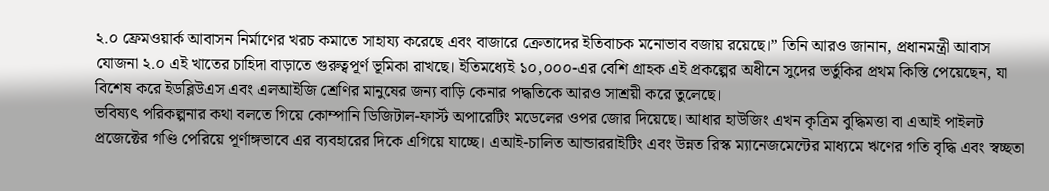২.০ ফ্রেমওয়ার্ক আবাসন নির্মাণের খরচ কমাতে সাহায্য করেছে এবং বাজারে ক্রেতাদের ইতিবাচক মনোভাব বজায় রয়েছে।” তিনি আরও জানান, প্রধানমন্ত্রী আবাস যোজনা ২.০ এই খাতের চাহিদা বাড়াতে গুরুত্বপূর্ণ ভূমিকা রাখছে। ইতিমধ্যেই ১০,০০০-এর বেশি গ্রাহক এই প্রকল্পের অধীনে সুদের ভর্তুকির প্রথম কিস্তি পেয়েছেন, যা বিশেষ করে ইডব্লিউএস এবং এলআইজি শ্রেণির মানুষের জন্য বাড়ি কেনার পদ্ধতিকে আরও সাশ্রয়ী করে তুলেছে।
ভবিষ্যৎ পরিকল্পনার কথা বলতে গিয়ে কোম্পানি ডিজিটাল-ফার্স্ট অপারেটিং মডেলের ওপর জোর দিয়েছে। আধার হাউজিং এখন কৃত্রিম বুদ্ধিমত্তা বা এআই পাইলট প্রজেক্টের গণ্ডি পেরিয়ে পূর্ণাঙ্গভাবে এর ব্যবহারের দিকে এগিয়ে যাচ্ছে। এআই-চালিত আন্ডাররাইটিং এবং উন্নত রিস্ক ম্যানেজমেন্টের মাধ্যমে ঋণের গতি বৃদ্ধি এবং স্বচ্ছতা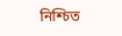নিশ্চিত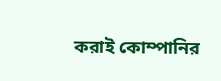করাই কোম্পানির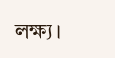লক্ষ্য।